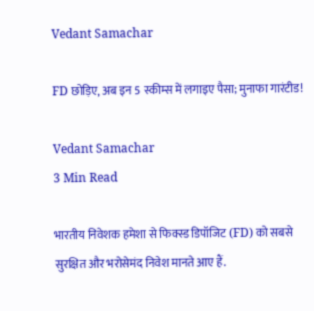Vedant Samachar

FD छोड़िए, अब इन 5 स्कीम्स में लगाइए पैसा; मुनाफा गारंटीड!

Vedant Samachar
3 Min Read

भारतीय निवेशक हमेशा से फिक्स्ड डिपॉजिट (FD) को सबसे सुरक्षित और भरोसेमंद निवेश मानते आए हैं.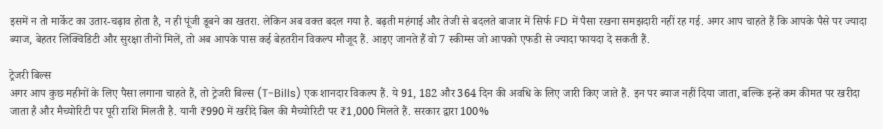इसमें न तो मार्केट का उतार-चढ़ाव होता है, न ही पूंजी डूबने का खतरा. लेकिन अब वक्त बदल गया है. बढ़ती महंगाई और तेजी से बदलते बाजार में सिर्फ FD में पैसा रखना समझदारी नहीं रह गई. अगर आप चाहते हैं कि आपके पैसे पर ज्यादा ब्याज, बेहतर लिक्विडिटी और सुरक्षा तीनों मिलें, तो अब आपके पास कई बेहतरीन विकल्प मौजूद हैं. आइए जानते हैं वो 7 स्कीम्स जो आपको एफडी से ज्यादा फायदा दे सकती हैं.

ट्रेजरी बिल्स
अगर आप कुछ महीनों के लिए पैसा लगाना चाहते हैं, तो ट्रेजरी बिल्स (T-Bills) एक शानदार विकल्प हैं. ये 91, 182 और 364 दिन की अवधि के लिए जारी किए जाते हैं. इन पर ब्याज नहीं दिया जाता, बल्कि इन्हें कम कीमत पर खरीदा जाता है और मैच्योरिटी पर पूरी राशि मिलती है. यानी ₹990 में खरीदे बिल की मैच्योरिटी पर ₹1,000 मिलते हैं. सरकार द्वारा 100%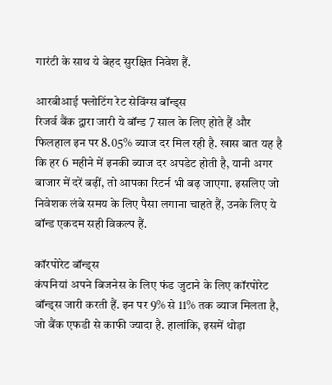गारंटी के साथ ये बेहद सुरक्षित निवेश हैं.

आरबीआई फ्लोटिंग रेट सेविंग्स बॉन्ड्स
रिजर्व बैंक द्वारा जारी ये बॉन्ड 7 साल के लिए होते हैं और फिलहाल इन पर 8.05% ब्याज दर मिल रही है. खास बात यह है कि हर 6 महीने में इनकी ब्याज दर अपडेट होती है, यानी अगर बाजार में दरें बढ़ीं, तो आपका रिटर्न भी बढ़ जाएगा. इसलिए जो निवेशक लंबे समय के लिए पैसा लगाना चाहते हैं, उनके लिए ये बॉन्ड एकदम सही विकल्प हैं.

कॉरपोरेट बॉन्ड्स
कंपनियां अपने बिजनेस के लिए फंड जुटाने के लिए कॉरपोरेट बॉन्ड्स जारी करती हैं. इन पर 9% से 11% तक ब्याज मिलता है, जो बैंक एफडी से काफी ज्यादा है. हालांकि, इसमें थोड़ा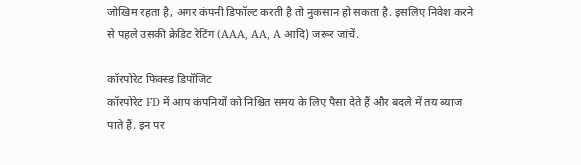जोखिम रहता है, अगर कंपनी डिफॉल्ट करती है तो नुकसान हो सकता है. इसलिए निवेश करने से पहले उसकी क्रेडिट रेटिंग (AAA, AA, A आदि) जरूर जांचें.

कॉरपोरेट फिक्स्ड डिपॉजिट
कॉरपोरेट FD में आप कंपनियों को निश्चित समय के लिए पैसा देते हैं और बदले में तय ब्याज पाते हैं. इन पर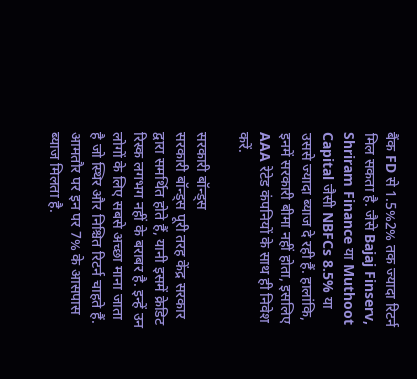बैंक FD से 1.5%2% तक ज्यादा रिटर्न मिल सकता है. जैसे Bajaj Finserv, Shriram Finance या Muthoot Capital जैसी NBFCs 8.5% या उससे ज्यादा ब्याज दे रही हैं. हालांकि, इनमें सरकारी बीमा नहीं होता, इसलिए AAA रेटेड कंपनियों के साथ ही निवेश करें.

सरकारी बॉन्ड्स
सरकारी बॉन्ड्स पूरी तरह केंद्र सरकार द्वारा समर्थित होते हैं, यानी इसमें क्रेडिट रिस्क लगभग नहीं के बराबर है. इन्हें उन लोगों के लिए सबसे अच्छा माना जाता है जो स्थिर और निश्चित रिटर्न चाहते हैं. आमतौर पर इन पर 7% के आसपास ब्याज मिलता है.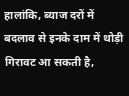हालांकि, ब्याज दरों में बदलाव से इनके दाम में थोड़ी गिरावट आ सकती है,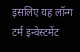इसलिए यह लॉन्ग टर्म इन्वेस्टमेंट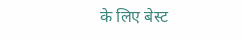के लिए बेस्ट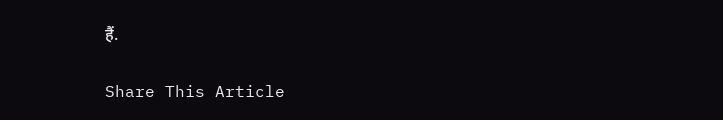हैं.

Share This Article